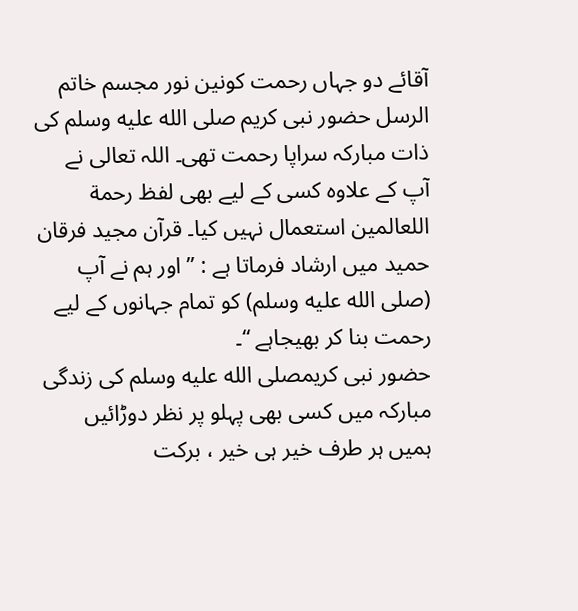آقائے دو جہاں رحمت کونین نور مجسم خاتم الرسل حضور نبی کریم صلى الله عليه وسلم کی ذات مبارکہ سراپا رحمت تھی۔ اللہ تعالی نے آپ کے علاوہ کسی کے لیے بھی لفظ رحمة اللعالمین استعمال نہیں کیا۔ قرآن مجید فرقان حمید میں ارشاد فرماتا ہے : ” اور ہم نے آپ (صلى الله عليه وسلم) کو تمام جہانوں کے لیے رحمت بنا کر بھیجاہے “۔
حضور نبی کریمصلى الله عليه وسلم کی زندگی مبارکہ میں کسی بھی پہلو پر نظر دوڑائیں ہمیں ہر طرف خیر ہی خیر ، برکت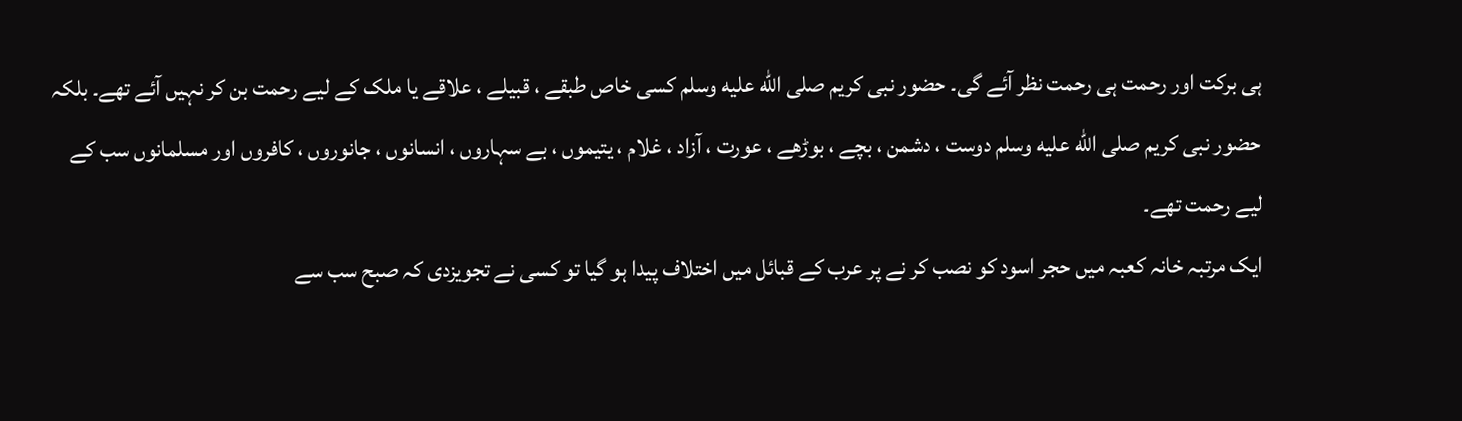ہی برکت اور رحمت ہی رحمت نظر آئے گی۔ حضور نبی کریم صلى الله عليه وسلم کسی خاص طبقے ، قبیلے ، علاقے یا ملک کے لیے رحمت بن کر نہیں آئے تھے۔ بلکہ حضور نبی کریم صلى الله عليه وسلم دوست ، دشمن ، بچے ، بوڑھے ، عورت ، آزاد ، غلام ، یتیموں ، بے سہاروں ، انسانوں ، جانوروں ، کافروں اور مسلمانوں سب کے لیے رحمت تھے۔
ایک مرتبہ خانہ کعبہ میں حجر اسود کو نصب کر نے پر عرب کے قبائل میں اختلاف پیدا ہو گیا تو کسی نے تجویزدی کہ صبح سب سے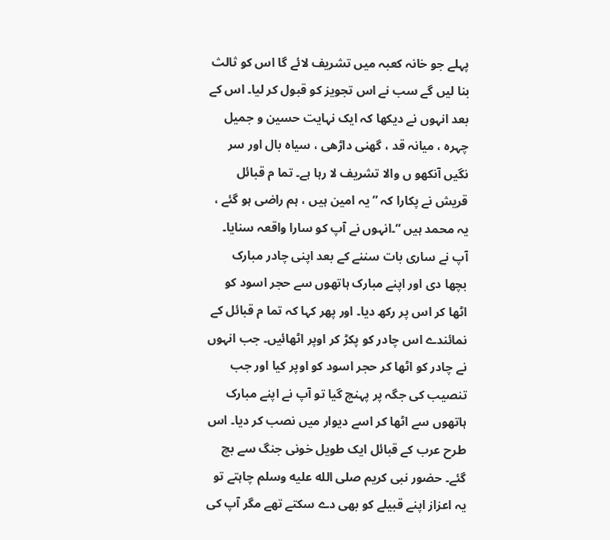پہلے جو خانہ کعبہ میں تشریف لائے گا اس کو ثالث بنا لیں گے سب نے اس تجویز کو قبول کر لیا۔ اس کے بعد انہوں نے دیکھا کہ ایک نہایت حسین و جمیل چہرہ ، میانہ قد ، گھنی داڑھی ، سیاہ بال اور سر نگیں آنکھو ں والا تشریف لا رہا ہے۔ تما م قبائل قریش نے پکارا کہ ” یہ امین ہیں ، ہم راضی ہو گئے ، یہ محمد ہیں “۔انہوں نے آپ کو سارا واقعہ سنایا۔
آپ نے ساری بات سننے کے بعد اپنی چادر مبارک بچھا دی اور اپنے مبارک ہاتھوں سے حجر اسود کو اٹھا کر اس پر رکھ دیا۔ اور پھر کہا کہ تما م قبائل کے نمائندے اس چادر کو پکڑ کر اوپر اٹھائیں۔ جب انہوں نے چادر کو اٹھا کر حجر اسود کو اوپر کیا اور جب تنصیب کی جگہ پر پہنچ گیا تو آپ نے اپنے مبارک ہاتھوں سے اٹھا کر اسے دیوار میں نصب کر دیا۔ اس طرح عرب کے قبائل ایک طویل خونی جنگ سے بچ گئے۔ حضور نبی کریم صلى الله عليه وسلم چاہتے تو یہ اعزاز اپنے قبیلے کو بھی دے سکتے تھے مگر آپ کی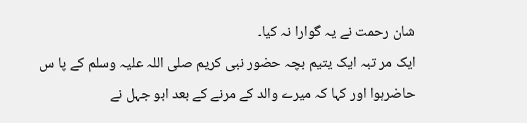شان رحمت نے یہ گوارا نہ کیا۔
ایک مر تبہ ایک یتیم بچہ حضور نبی کریم صلی اللہ علیہ وسلم کے پا س حاضرہوا اور کہا کہ میرے والد کے مرنے کے بعد ابو جہل نے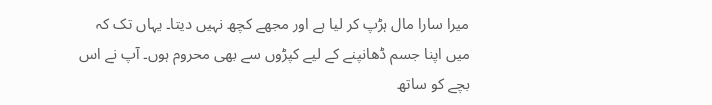میرا سارا مال ہڑپ کر لیا ہے اور مجھے کچھ نہیں دیتا۔ یہاں تک کہ میں اپنا جسم ڈھانپنے کے لیے کپڑوں سے بھی محروم ہوں۔ آپ نے اس بچے کو ساتھ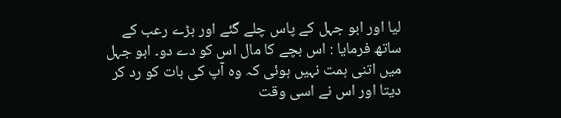لیا اور ابو جہل کے پاس چلے گئے اور بڑے رعب کے ساتھ فرمایا : اس بچے کا مال اس کو دے دو۔ ابو جہل میں اتنی ہمت نہیں ہوئی کہ وہ آپ کی بات کو رد کر دیتا اور اس نے اسی وقت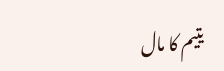یتیم کا مال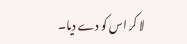لا کر اس کو دے دیا۔